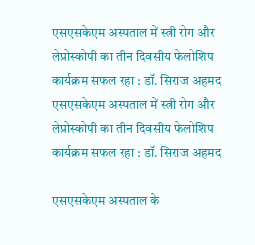एसएसकेएम अस्पताल में स्त्री रोग और लेप्रोस्कोपी का तीन दिवसीय फेलोशिप कार्यक्रम सफल रहा : डॉ. सिराज अहमद
एसएसकेएम अस्पताल में स्त्री रोग और लेप्रोस्कोपी का तीन दिवसीय फेलोशिप कार्यक्रम सफल रहा : डॉ. सिराज अहमद

एसएसकेएम अस्पताल के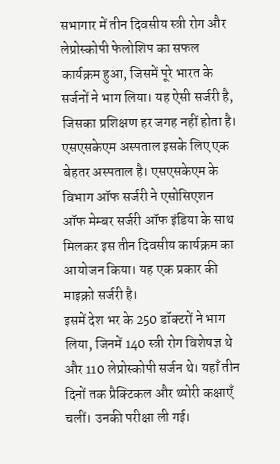सभागार में तीन दिवसीय स्त्री रोग और लेप्रोस्कोपी फेलोशिप का सफल कार्यक्रम हुआ, जिसमें पूरे भारत के सर्जनों ने भाग लिया। यह ऐसी सर्जरी है, जिसका प्रशिक्षण हर जगह नहीं होता है। एसएसकेएम अस्पताल इसके लिए एक बेहतर अस्पताल है। एसएसकेएम के विभाग ऑफ सर्जरी ने एसोसिएशन ऑफ मेम्बर सर्जरी ऑफ इंडिया के साथ मिलकर इस तीन दिवसीय कार्यक्रम का आयोजन किया। यह एक प्रकार की माइक्रो सर्जरी है।
इसमें देश भर के 250 डॉक्टरों ने भाग लिया, जिनमें 140 स्त्री रोग विशेषज्ञ थे और 110 लेप्रोस्कोपी सर्जन थे। यहाँ तीन दिनों तक प्रैक्टिकल और थ्योरी कक्षाएँ चलीं। उनकी परीक्षा ली गई।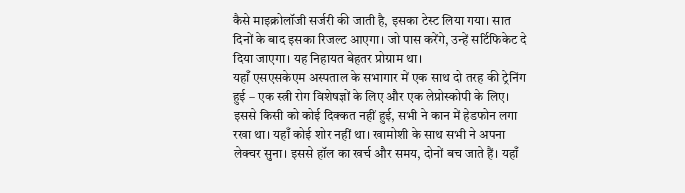कैसे माइक्रोलॉजी सर्जरी की जाती है, इसका टेस्ट लिया गया। सात दिनों के बाद इसका रिजल्ट आएगा। जो पास करेंगे, उन्हें सर्टिफिकेट दे दिया जाएगा। यह निहायत बेहतर प्रोग्राम था।
यहाँ एसएसकेएम अस्पताल के सभागार में एक साथ दो तरह की ट्रेनिंग हुई – एक स्त्री रोग विशेषज्ञों के लिए और एक लेप्रोस्कोपी के लिए। इससे किसी को कोई दिक्कत नहीं हुई, सभी ने कान में हेडफोन लगा रखा था। यहाँ कोई शोर नहीं था। खामोशी के साथ सभी ने अपना लेक्चर सुना। इससे हॉल का खर्च और समय, दोनों बच जाते हैं। यहाँ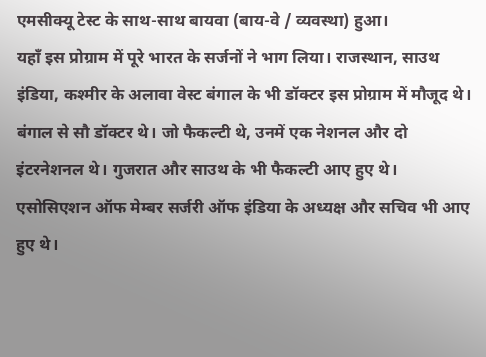एमसीक्यू टेस्ट के साथ-साथ बायवा (बाय-वे / व्यवस्था) हुआ।
यहाँ इस प्रोग्राम में पूरे भारत के सर्जनों ने भाग लिया। राजस्थान, साउथ इंडिया, कश्मीर के अलावा वेस्ट बंगाल के भी डॉक्टर इस प्रोग्राम में मौजूद थे। बंगाल से सौ डॉक्टर थे। जो फैकल्टी थे, उनमें एक नेशनल और दो इंटरनेशनल थे। गुजरात और साउथ के भी फैकल्टी आए हुए थे। एसोसिएशन ऑफ मेम्बर सर्जरी ऑफ इंडिया के अध्यक्ष और सचिव भी आए हुए थे।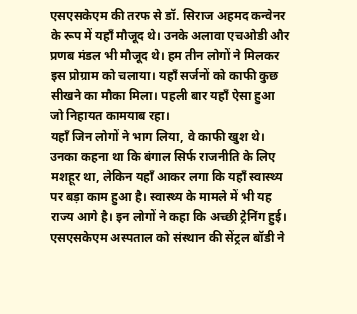एसएसकेएम की तरफ से डॉ. सिराज अहमद कन्वेनर के रूप में यहाँ मौजूद थे। उनके अलावा एचओडी और प्रणब मंडल भी मौजूद थे। हम तीन लोगों ने मिलकर इस प्रोग्राम को चलाया। यहाँ सर्जनों को काफी कुछ सीखने का मौका मिला। पहली बार यहाँ ऐसा हुआ जो निहायत कामयाब रहा।
यहाँ जिन लोगों ने भाग लिया, वे काफी खुश थे। उनका कहना था कि बंगाल सिर्फ राजनीति के लिए मशहूर था, लेकिन यहाँ आकर लगा कि यहाँ स्वास्थ्य पर बड़ा काम हुआ है। स्वास्थ्य के मामले में भी यह राज्य आगे है। इन लोगों ने कहा कि अच्छी ट्रेनिंग हुई। एसएसकेएम अस्पताल को संस्थान की सेंट्रल बॉडी ने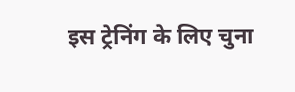इस ट्रेनिंग के लिए चुना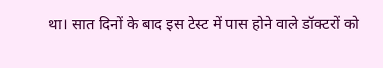था। सात दिनों के बाद इस टेस्ट में पास होने वाले डॉक्टरों को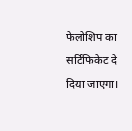फेलोशिप का सर्टिफिकेट दे दिया जाएगा।